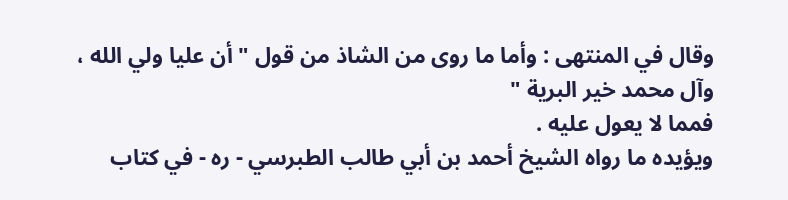وقال في المنتهى : وأما ما روى من الشاذ من قول " أن عليا ولي الله ، وآل محمد خير البرية "
فمما لا يعول عليه .
ويؤيده ما رواه الشيخ أحمد بن أبي طالب الطبرسي - ره - في كتاب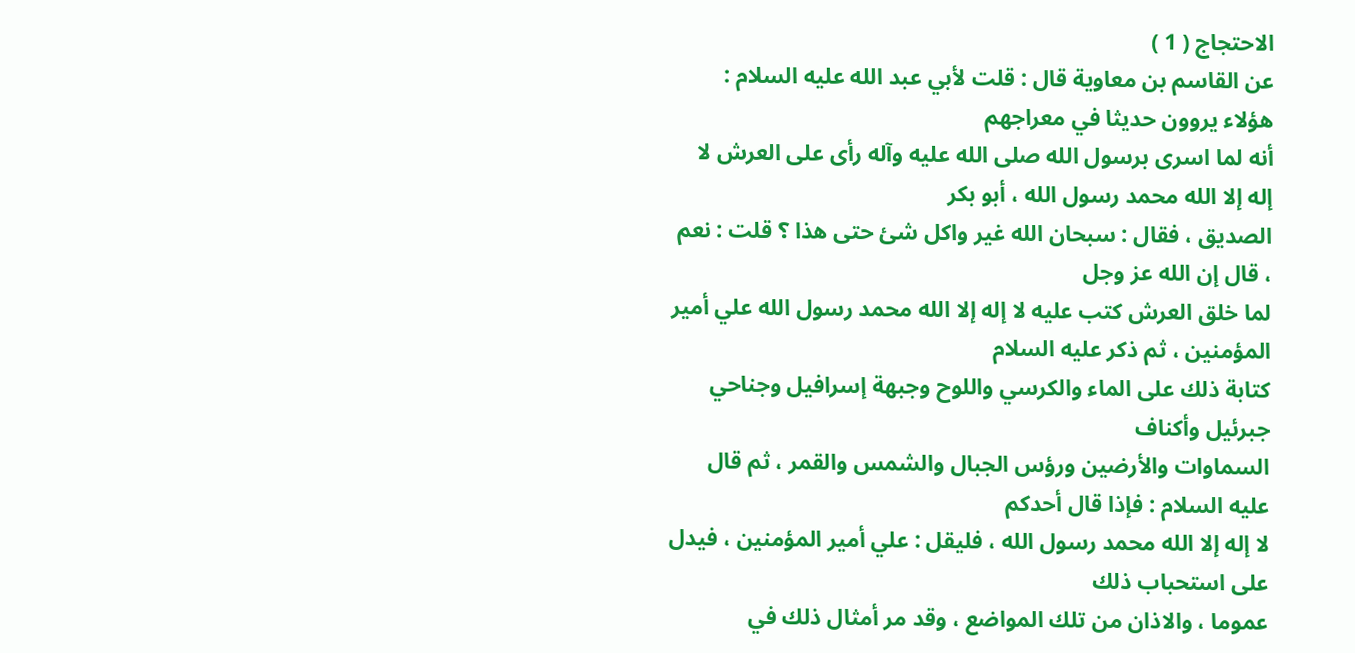الاحتجاج ( 1 )
عن القاسم بن معاوية قال : قلت لأبي عبد الله عليه السلام : هؤلاء يروون حديثا في معراجهم
أنه لما اسرى برسول الله صلى الله عليه وآله رأى على العرش لا إله إلا الله محمد رسول الله ، أبو بكر
الصديق ، فقال : سبحان الله غير واكل شئ حتى هذا ؟ قلت : نعم ، قال إن الله عز وجل
لما خلق العرش كتب عليه لا إله إلا الله محمد رسول الله علي أمير المؤمنين ، ثم ذكر عليه السلام
كتابة ذلك على الماء والكرسي واللوح وجبهة إسرافيل وجناحي جبرئيل وأكناف
السماوات والأرضين ورؤس الجبال والشمس والقمر ، ثم قال عليه السلام : فإذا قال أحدكم
لا إله إلا الله محمد رسول الله ، فليقل : علي أمير المؤمنين ، فيدل على استحباب ذلك
عموما ، والاذان من تلك المواضع ، وقد مر أمثال ذلك في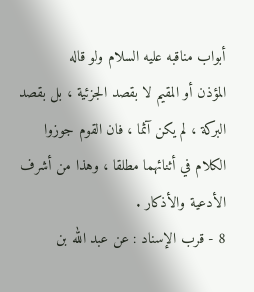أبواب مناقبه عليه السلام ولو قاله
المؤذن أو المقيم لا بقصد الجزئية ، بل بقصد البركة ، لم يكن آثما ، فان القوم جوزوا
الكلام في أثنائهما مطلقا ، وهذا من أشرف الأدعية والأذكار .
8 - قرب الإسناد : عن عبد الله بن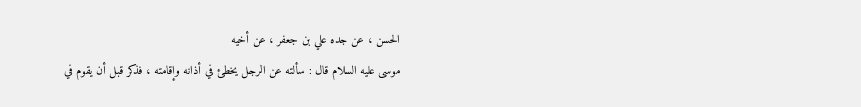الحسن ، عن جده علي بن جعفر ، عن أخيه
موسى عليه السلام قال : سألته عن الرجل يخطئ في أذانه وإقامته ، فذكر قبل أن يقوم في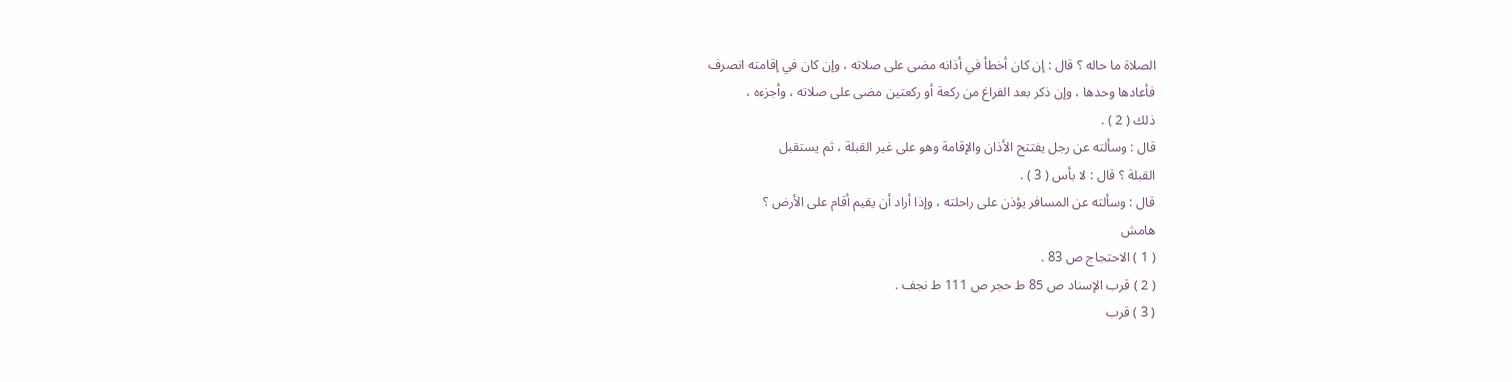الصلاة ما حاله ؟ قال : إن كان أخطأ في أذانه مضى على صلاته ، وإن كان في إقامته انصرف
فأعادها وحدها ، وإن ذكر بعد الفراغ من ركعة أو ركعتين مضى على صلاته ، وأجزءه ،
ذلك ( 2 ) .
قال : وسألته عن رجل يفتتح الأذان والإقامة وهو على غير القبلة ، ثم يستقبل
القبلة ؟ قال : لا بأس ( 3 ) .
قال : وسألته عن المسافر يؤذن على راحلته ، وإذا أراد أن يقيم أقام على الأرض ؟
هامش
( 1 ) الاحتجاج ص 83 .
( 2 ) قرب الإسناد ص 85 ط حجر ص 111 ط نجف .
( 3 ) قرب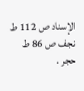الإسناد ص 112 ط نجف ص 86 ط حجر .